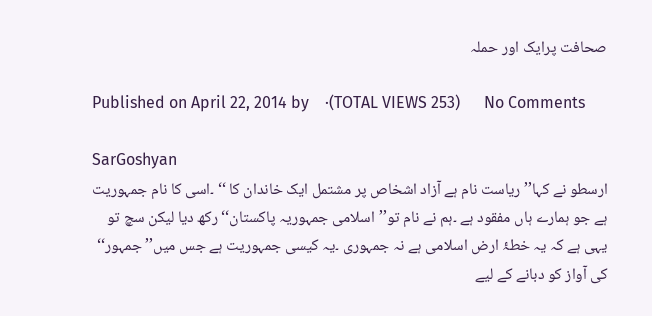صحافت پرایک اور حملہ

Published on April 22, 2014 by    ·(TOTAL VIEWS 253)      No Comments

SarGoshyan
ارسطو نے کہا’’ریاست نام ہے آزاد اشخاص پر مشتمل ایک خاندان کا ‘‘ ۔اسی کا نام جمہوریت ہے جو ہمارے ہاں مفقود ہے ۔ہم نے نام تو’’اسلامی جمہوریہ پاکستان‘‘ رکھ دیا لیکن سچ تو یہی ہے کہ یہ خطۂ ارض اسلامی ہے نہ جمہوری ۔یہ کیسی جمہوریت ہے جس میں’’ جمہور‘‘ کی آواز کو دبانے کے لیے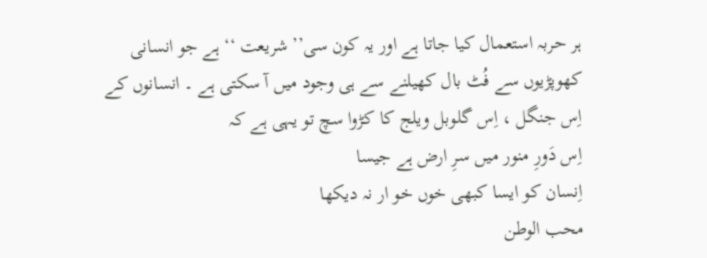ہر حربہ استعمال کیا جاتا ہے اور یہ کون سی’’ شریعت ‘‘ ہے جو انسانی کھوپڑیوں سے فُٹ بال کھیلنے سے ہی وجود میں آ سکتی ہے ۔ انسانوں کے اِس جنگل ، اِس گلوبل ویلج کا کڑوا سچ تو یہی ہے کہ
اِس دَورِ منور میں سرِ ارض ہے جیسا
اِنسان کو ایسا کبھی خوں خو ار نہ دیکھا
محب الوطن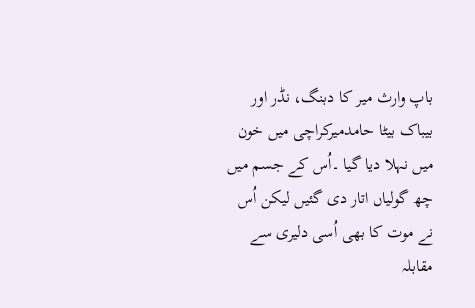باپ وارث میر کا دبنگ، نڈر اور بیباک بیٹا حامدمیرکراچی میں خون میں نہلا دیا گیا ۔اُس کے جسم میں چھ گولیاں اتار دی گئیں لیکن اُس نے موت کا بھی اُسی دلیری سے مقابلہ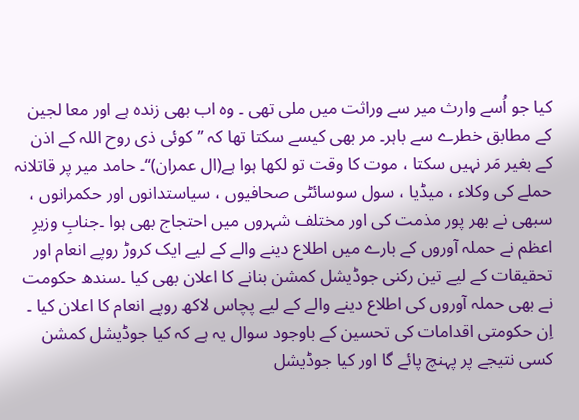کیا جو اُسے وارث میر سے وراثت میں ملی تھی ۔ وہ اب بھی زندہ ہے اور معا لجین کے مطابق خطرے سے باہر۔ مر بھی کیسے سکتا تھا کہ ’’کوئی ذی روح اللہ کے اذن کے بغیر مَر نہیں سکتا ، موت کا وقت تو لکھا ہوا ہے(ال عمران)‘‘۔ حامد میر پر قاتلانہ حملے کی وکلاء ، میڈیا ، سول سوسائٹی صحافیوں ، سیاستدانوں اور حکمرانوں ، سبھی نے بھر پور مذمت کی اور مختلف شہروں میں احتجاج بھی ہوا ۔جنابِ وزیرِ اعظم نے حملہ آوروں کے بارے میں اطلاع دینے والے کے لیے ایک کروڑ روپے انعام اور تحقیقات کے لیے تین رکنی جوڈیشل کمشن بنانے کا اعلان بھی کیا ۔سندھ حکومت نے بھی حملہ آوروں کی اطلاع دینے والے کے لیے پچاس لاکھ روپے انعام کا اعلان کیا ۔ اِن حکومتی اقدامات کی تحسین کے باوجود سوال یہ ہے کہ کیا جوڈیشل کمشن کسی نتیجے پر پہنچ پائے گا اور کیا جوڈیشل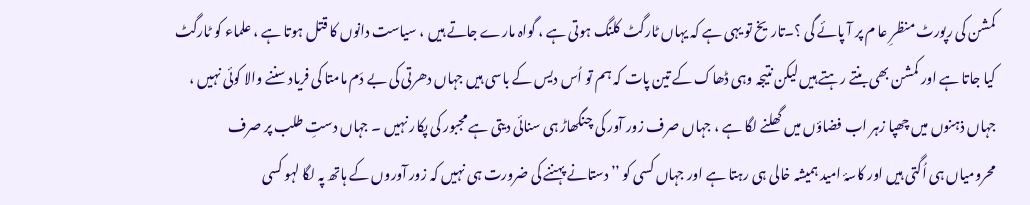کمشن کی رپورٹ منظرِ عا م پر آ پائے گی ؟۔تاریخ تو یہی ہے کہ یہاں ٹارگٹ کلنگ ہوتی ہے ، گواہ مارے جاتے ہیں ، سیاست دانوں کا قتل ہوتا ہے ، علماء کو ٹارگٹ کیا جاتا ہے اور کمشن بھی بنتے رہتے ہیں لیکن نتیجہ وہی ڈھاک کے تین پات کہ ہم تو اُس دیس کے باسی ہیں جہاں دھرتی کی بے دَم مامتا کی فریاد سننے والا کوئی نہیں ، جہاں ذہنوں میں چھپا زہر اب فضاؤں میں گھلنے لگا ہے ، جہاں صرف زور آور کی چنگھاڑ ہی سنائی دیتی ہے مجبور کی پکار نہیں ۔ جہاں دستِ طلب پر صرف محرومیاں ہی اُگتی ہیں اور کاسۂ امید ہمیشہ خالی ہی رہتا ہے اور جہاں کسی کو ’’دستانے پہننے کی ضرورت ہی نہیں کہ زور آوروں کے ہاتھ پہ لگا لہو کسی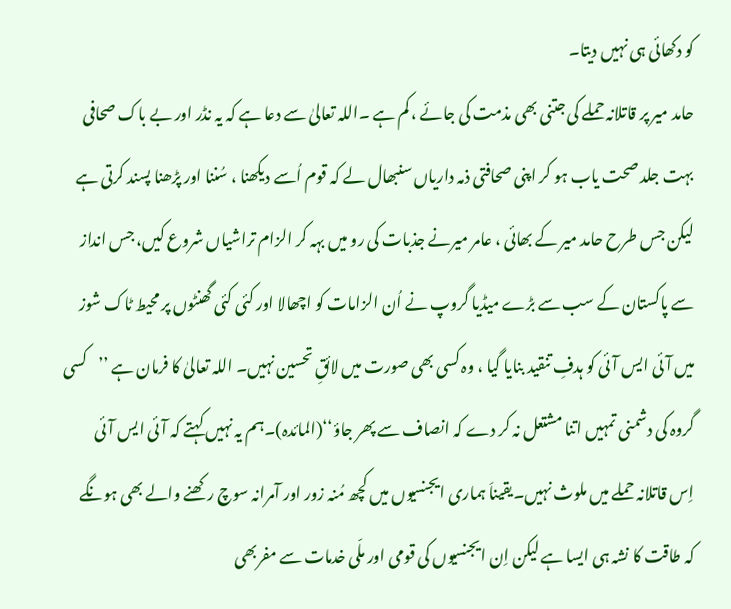کو دکھائی ہی نہیں دیتا۔
حامد میر پر قاتلانہ حملے کی جتنی بھی مذمت کی جائے ، کم ہے ۔اللہ تعالیٰ سے دعا ہے کہ یہ نڈر اور بے باک صحافی بہت جلد صحت یاب ہو کر اپنی صحافتی ذمہ داریاں سنبھال لے کہ قوم اُسے دیکھنا ، سُننا اور پڑھنا پسند کرتی ہے لیکن جس طرح حامد میر کے بھائی ، عامر میرنے جذبات کی رو میں بہہ کر الزام تراشیاں شروع کیں، جس انداز سے پاکستان کے سب سے بڑے میڈیا گروپ نے اُن الزامات کو اچھالا اور کئی کئی گھنٹوں پر محیط ٹاک شوز میں آئی ایس آئی کو ہدفِ تنقید بنایا گیا ، وہ کسی بھی صورت میں لائقِ تحسین نہیں۔ اللہ تعالیٰ کا فرمان ہے ’’کسی گروہ کی دشمنی تمہیں اتنا مشتعل نہ کر دے کہ انصاف سے پھر جاؤ‘‘(المائدہ)۔ہم یہ نہیں کہتے کہ آئی ایس آئی اِس قاتلانہ حملے میں ملوث نہیں۔یقیناَ ہماری ایجنسیوں میں کچھ مُنہ زور اور آمرانہ سوچ رکھنے والے بھی ہونگے کہ طاقت کا نشہ ہی ایسا ہے لیکن اِن ایجنسیوں کی قومی اور ملّی خدمات سے مفربھی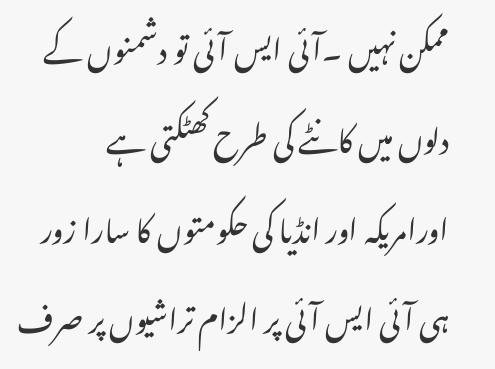ممکن نہیں ۔آئی ایس آئی تو دشمنوں کے دلوں میں کانٹے کی طرح کھٹکتی ہے اورامریکہ اور انڈیا کی حکومتوں کا سارا زور ہی آئی ایس آئی پر الزام تراشیوں پر صرف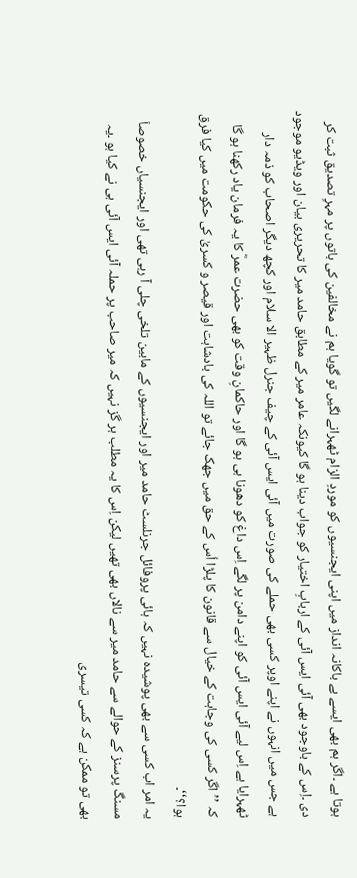ہوتا ہے ۔اگر ہم بھی ایسے بے باکانہ انداز میں اپنی ایجنسیوں کو موردِ الزام ٹھہرانے لگیں تو گویا ہم نے مخالفین کی باتوں پر مہرِ تصدیق ثبت کر دی ۔اِس کے باوجود بھی آئی ایس آئی کے اربابِ اختیار کو جواب دینا ہو گا کیونکہ عامر میر کے مطابق حامد میر کا تحریری بیان اور ویڈیو موجود ہے جس میں انہوں نے اپنے اوپر کسی بھی حملے کی صورت میں آئی ایس آئی کے چیف جنرل ظہیر الا سلام اور کچھ دیگر اصحاب کو ذمہ دار ٹھہرایا ہے اِس لیے آئی ایس آئی کو اپنے دامن پر لگے اِس داغ کو دھونا ہی ہو گا اور حاکمانِ وقت کو بھی حضرت عمرؓ کا یہ فرمان یاد رکھنا ہو گا کہ ’’اگر کسی کی وجاہت کے خیال سے قانون کا پلڑا اُس کے حق میں جھک جائے تو اللہ کی بادشاہت اور قیصر و کسریٰ کی حکومت میں کیا فرق ہوا؟‘‘۔
یہ امر اب کسی سے بھی پوشیدہ نہیں کہ ہائی پروفائل جرنلسٹ حامد میر اور ایجنسیوں کے مابین تلخی چلی آ رہی تھی اور ایجنسیاں خصوصاَ مسنگ پرسنز کے حوالے سے حامد میر سے نالاں بھی تھیں لیکن اِس کا یہ مطلب ہر گز نہیں کہ میر صاحب پر حملہ آئی ایس آئی ہی نے کیا ہو ۔یہ بھی تو ممکن ہے کہ کسی تیسری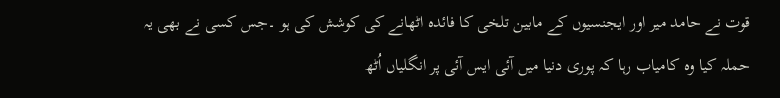قوت نے حامد میر اور ایجنسیوں کے مابین تلخی کا فائدہ اٹھانے کی کوشش کی ہو ۔جس کسی نے بھی یہ حملہ کیا وہ کامیاب رہا کہ پوری دنیا میں آئی ایس آئی پر انگلیاں اُٹھ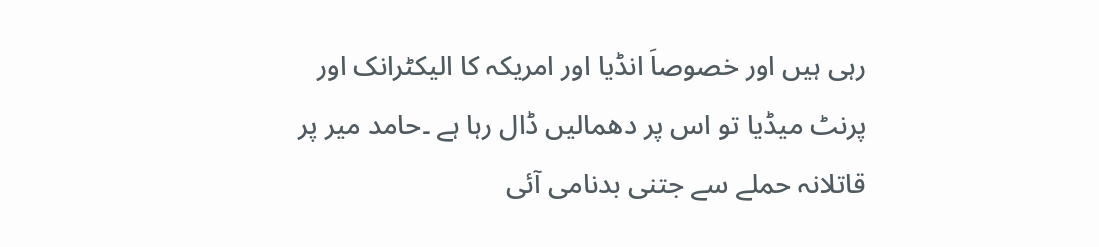رہی ہیں اور خصوصاَ انڈیا اور امریکہ کا الیکٹرانک اور پرنٹ میڈیا تو اس پر دھمالیں ڈال رہا ہے ۔حامد میر پر قاتلانہ حملے سے جتنی بدنامی آئی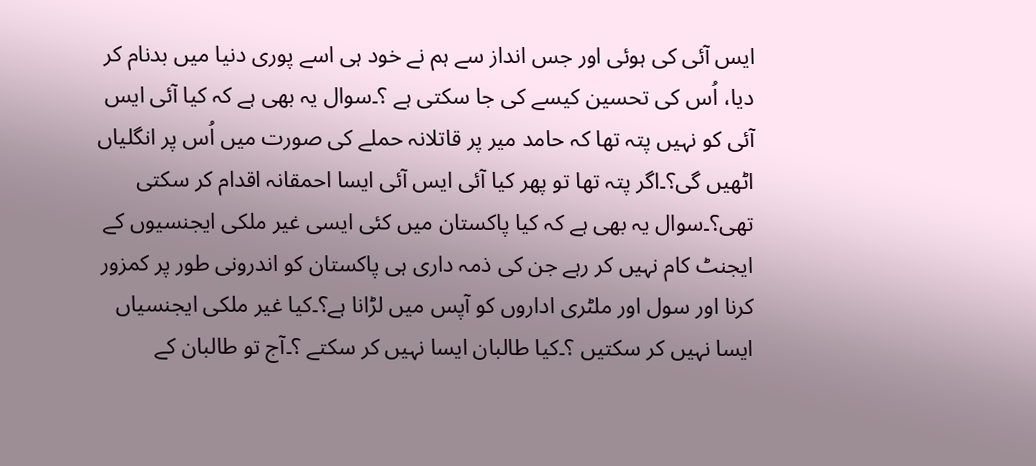ایس آئی کی ہوئی اور جس انداز سے ہم نے خود ہی اسے پوری دنیا میں بدنام کر دیا، اُس کی تحسین کیسے کی جا سکتی ہے ؟۔سوال یہ بھی ہے کہ کیا آئی ایس آئی کو نہیں پتہ تھا کہ حامد میر پر قاتلانہ حملے کی صورت میں اُس پر انگلیاں اٹھیں گی؟۔اگر پتہ تھا تو پھر کیا آئی ایس آئی ایسا احمقانہ اقدام کر سکتی تھی؟۔سوال یہ بھی ہے کہ کیا پاکستان میں کئی ایسی غیر ملکی ایجنسیوں کے ایجنٹ کام نہیں کر رہے جن کی ذمہ داری ہی پاکستان کو اندرونی طور پر کمزور کرنا اور سول اور ملٹری اداروں کو آپس میں لڑانا ہے؟۔کیا غیر ملکی ایجنسیاں ایسا نہیں کر سکتیں ؟۔کیا طالبان ایسا نہیں کر سکتے ؟۔آج تو طالبان کے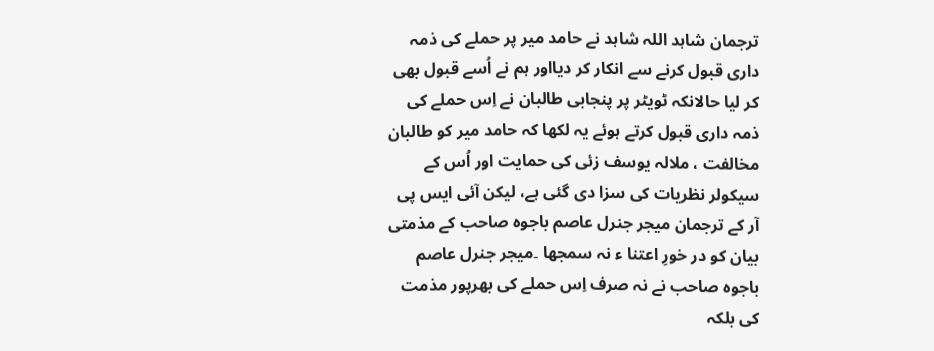ترجمان شاہد اللہ شاہد نے حامد میر پر حملے کی ذمہ داری قبول کرنے سے انکار کر دیااور ہم نے اُسے قبول بھی کر لیا حالانکہ ٹویٹر پر پنجابی طالبان نے اِس حملے کی ذمہ داری قبول کرتے ہوئے یہ لکھا کہ حامد میر کو طالبان مخالفت ، ملالہ یوسف زئی کی حمایت اور اُس کے سیکولر نظریات کی سزا دی گئی ہے، لیکن آئی ایس پی آر کے ترجمان میجر جنرل عاصم باجوہ صاحب کے مذمتی بیان کو در خورِ اعتنا ء نہ سمجھا ۔میجر جنرل عاصم باجوہ صاحب نے نہ صرف اِس حملے کی بھرپور مذمت کی بلکہ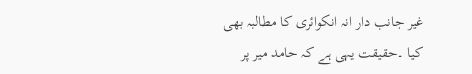غیر جانب دار انہ انکوائری کا مطالبہ بھی کیا ۔حقیقت یہی ہے کہ حامد میر پر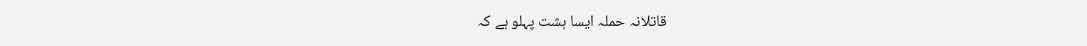قاتلانہ حملہ ایسا ہشت پہلو ہے کہ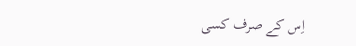اِس کے صرف کسی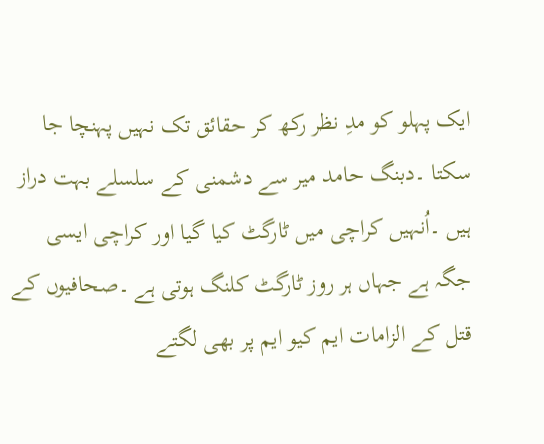ایک پہلو کو مدِ نظر رکھ کر حقائق تک نہیں پہنچا جا سکتا ۔دبنگ حامد میر سے دشمنی کے سلسلے بہت دراز ہیں ۔اُنہیں کراچی میں ٹارگٹ کیا گیا اور کراچی ایسی جگہ ہے جہاں ہر روز ٹارگٹ کلنگ ہوتی ہے ۔صحافیوں کے قتل کے الزامات ایم کیو ایم پر بھی لگتے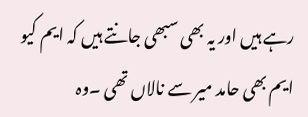رہے ہیں اور یہ بھی سبھی جانتے ہیں کہ ایم کیو ایم بھی حامد میر سے نالاں تھی ۔وہ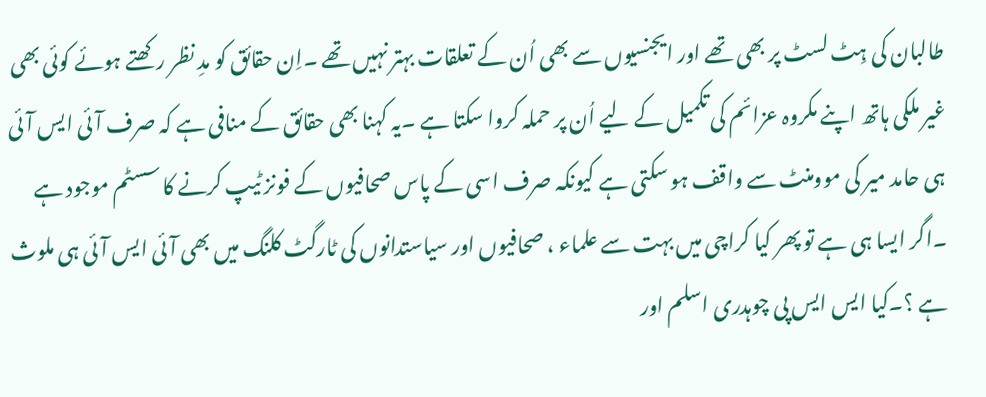طالبان کی ہِٹ لسٹ پر بھی تھے اور ایجنسیوں سے بھی اُن کے تعلقات بہتر نہیں تھے ۔اِن حقائق کو مدِ نظر رکھتے ہوئے کوئی بھی غیر ملکی ہاتھ اپنے مکروہ عزائم کی تکمیل کے لیے اُن پر حملہ کروا سکتا ہے ۔یہ کہنا بھی حقائق کے منافی ہے کہ صرف آئی ایس آئی ہی حامد میر کی موومنٹ سے واقف ہو سکتی ہے کیونکہ صرف اسی کے پاس صحافیوں کے فونز ٹیپ کرنے کا سسٹم موجود ہے ۔اگر ایسا ہی ہے تو پھر کیا کراچی میں بہت سے علماء ، صحافیوں اور سیاستدانوں کی ٹارگٹ کلنگ میں بھی آئی ایس آئی ہی ملوث ہے ؟۔کیا ایس ایس پی چوہدری اسلم اور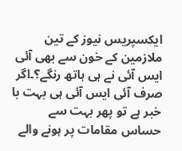ایکسپریس نیوز کے تین ملازمین کے خون سے بھی آئی ایس آئی نے ہی ہاتھ رنگے؟۔اگر صرف آئی ایس آئی ہی بہت با خبر ہے تو پھر بہت سے حساس مقامات پر ہونے والے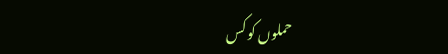حملوں کو کس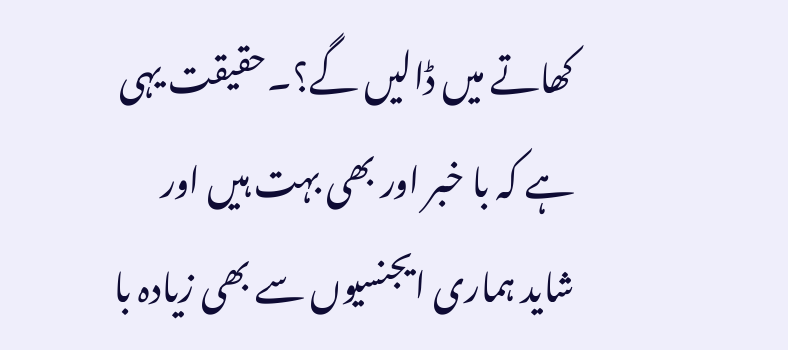کھاتے میں ڈالیں گے؟۔حقیقت یہی ہے کہ با خبر اور بھی بہت ہیں اور شاید ہماری ایجنسیوں سے بھی زیادہ با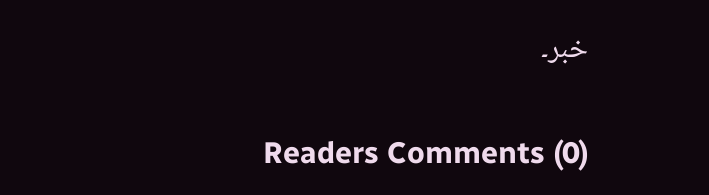خبر۔

Readers Comments (0)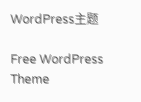WordPress主题

Free WordPress Theme